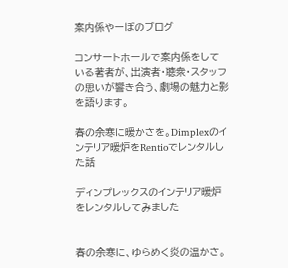案内係やーぼのブログ

コンサートホールで案内係をしている著者が、出演者・聴衆・スタッフの思いが響き合う、劇場の魅力と影を語ります。

春の余寒に暖かさを。Dimplexのインテリア暖炉をRentioでレンタルした話

ディンプレックスのインテリア暖炉をレンタルしてみました


春の余寒に、ゆらめく炎の温かさ。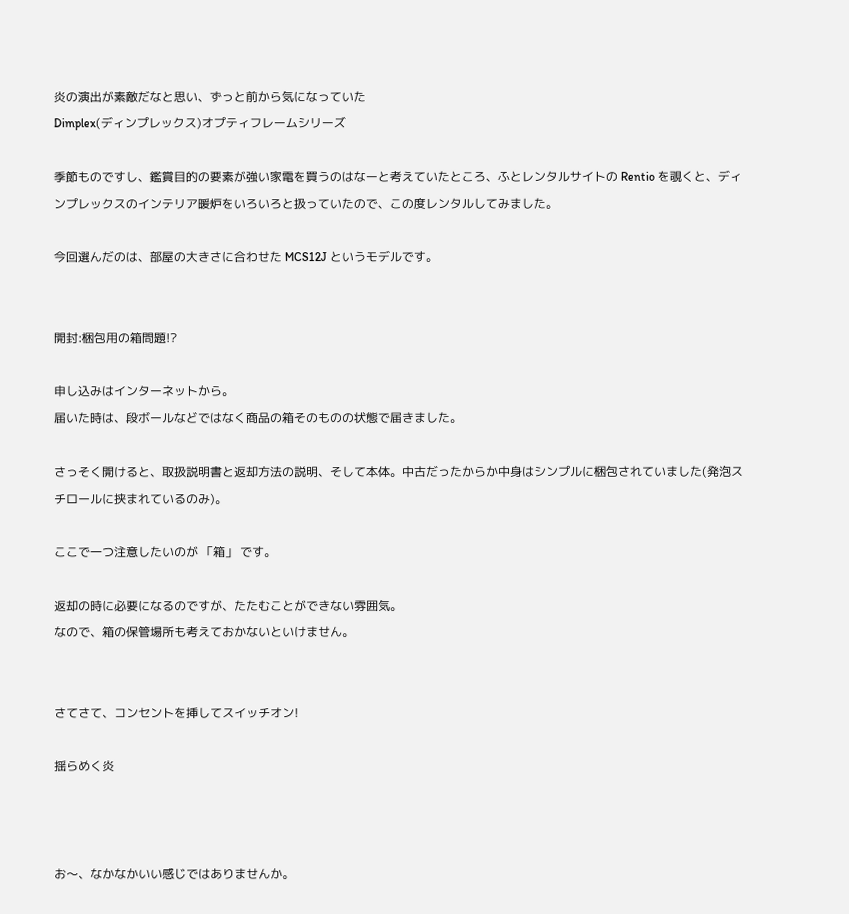炎の演出が素敵だなと思い、ずっと前から気になっていた
Dimplex(ディンプレックス)オプティフレームシリーズ

季節ものですし、鑑賞目的の要素が強い家電を買うのはなーと考えていたところ、ふとレンタルサイトの Rentio を覗くと、ディンプレックスのインテリア暖炉をいろいろと扱っていたので、この度レンタルしてみました。

今回選んだのは、部屋の大きさに合わせた MCS12J というモデルです。


開封:梱包用の箱問題!?

申し込みはインターネットから。
届いた時は、段ボールなどではなく商品の箱そのものの状態で届きました。

さっそく開けると、取扱説明書と返却方法の説明、そして本体。中古だったからか中身はシンプルに梱包されていました(発泡スチロールに挟まれているのみ)。

ここで一つ注意したいのが 「箱」 です。

返却の時に必要になるのですが、たたむことができない雰囲気。
なので、箱の保管場所も考えておかないといけません。


さてさて、コンセントを挿してスイッチオン!

揺らめく炎



お〜、なかなかいい感じではありませんか。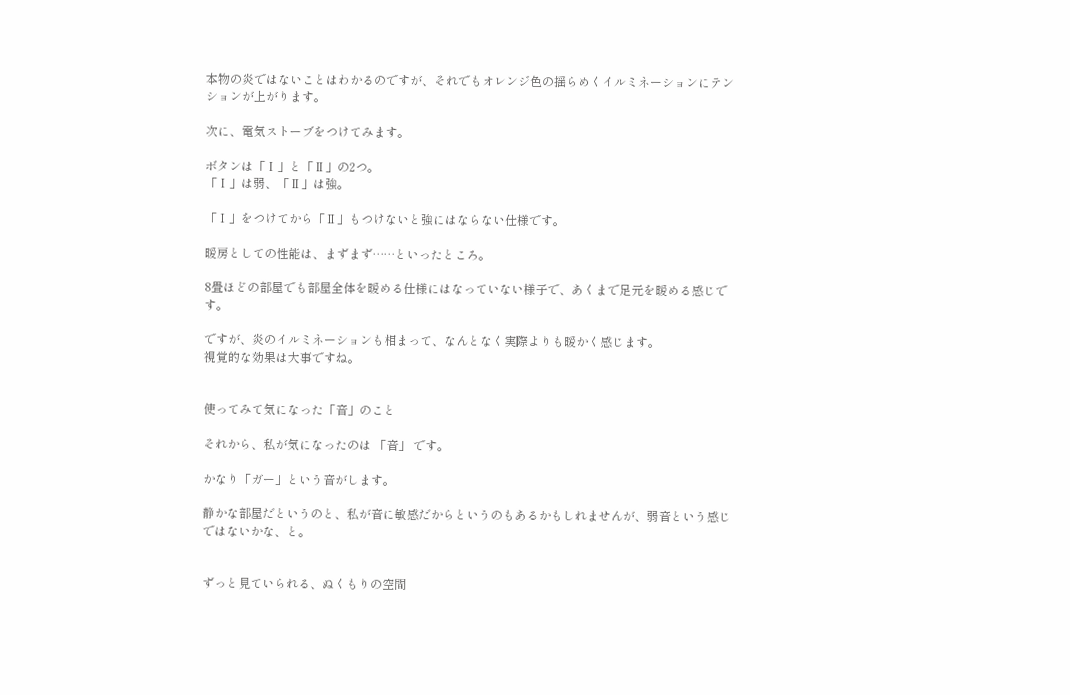本物の炎ではないことはわかるのですが、それでもオレンジ色の揺らめくイルミネーションにテンションが上がります。

次に、電気ストーブをつけてみます。

ボタンは「Ⅰ」と「Ⅱ」の2つ。
「Ⅰ」は弱、「Ⅱ」は強。

「Ⅰ」をつけてから「Ⅱ」もつけないと強にはならない仕様です。

暖房としての性能は、まずまず……といったところ。

8畳ほどの部屋でも部屋全体を暖める仕様にはなっていない様子で、あくまで足元を暖める感じです。

ですが、炎のイルミネーションも相まって、なんとなく実際よりも暖かく感じます。
視覚的な効果は大事ですね。


使ってみて気になった「音」のこと

それから、私が気になったのは 「音」 です。

かなり「ガー」という音がします。

静かな部屋だというのと、私が音に敏感だからというのもあるかもしれませんが、弱音という感じではないかな、と。


ずっと見ていられる、ぬくもりの空間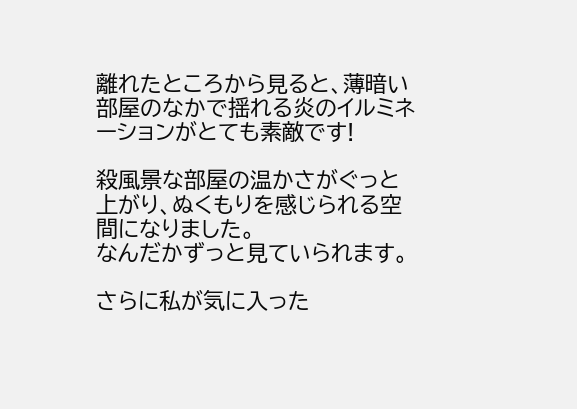離れたところから見ると、薄暗い部屋のなかで揺れる炎のイルミネーションがとても素敵です!

殺風景な部屋の温かさがぐっと上がり、ぬくもりを感じられる空間になりました。
なんだかずっと見ていられます。

さらに私が気に入った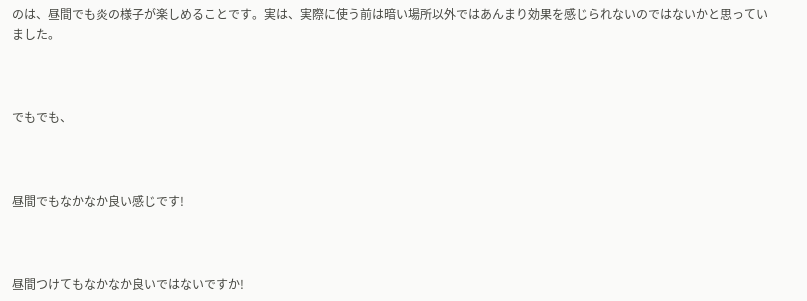のは、昼間でも炎の様子が楽しめることです。実は、実際に使う前は暗い場所以外ではあんまり効果を感じられないのではないかと思っていました。



でもでも、



昼間でもなかなか良い感じです!



昼間つけてもなかなか良いではないですか!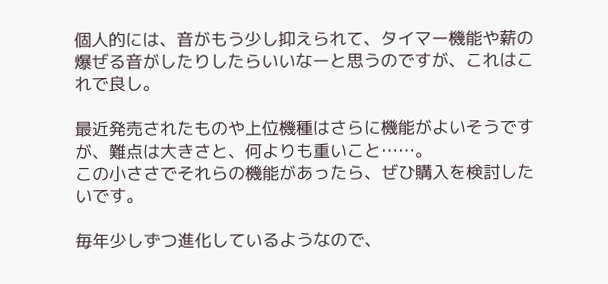個人的には、音がもう少し抑えられて、タイマー機能や薪の爆ぜる音がしたりしたらいいなーと思うのですが、これはこれで良し。

最近発売されたものや上位機種はさらに機能がよいそうですが、難点は大きさと、何よりも重いこと……。
この小ささでそれらの機能があったら、ぜひ購入を検討したいです。

毎年少しずつ進化しているようなので、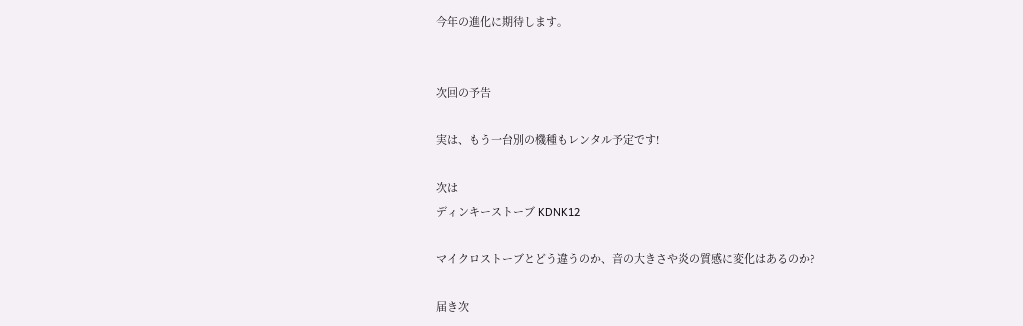今年の進化に期待します。


次回の予告

実は、もう一台別の機種もレンタル予定です!

次は
ディンキーストーブ KDNK12

マイクロストーブとどう違うのか、音の大きさや炎の質感に変化はあるのか?

届き次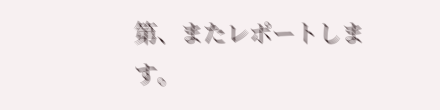第、またレポートします。